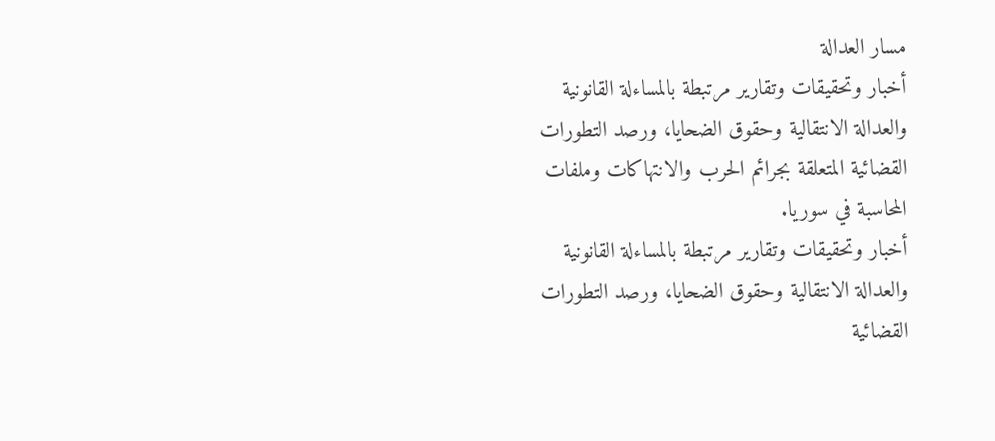مسار العدالة
أخبار وتحقيقات وتقارير مرتبطة بالمساءلة القانونية والعدالة الانتقالية وحقوق الضحايا، ورصد التطورات القضائية المتعلقة بجرائم الحرب والانتهاكات وملفات المحاسبة في سوريا.
أخبار وتحقيقات وتقارير مرتبطة بالمساءلة القانونية والعدالة الانتقالية وحقوق الضحايا، ورصد التطورات القضائية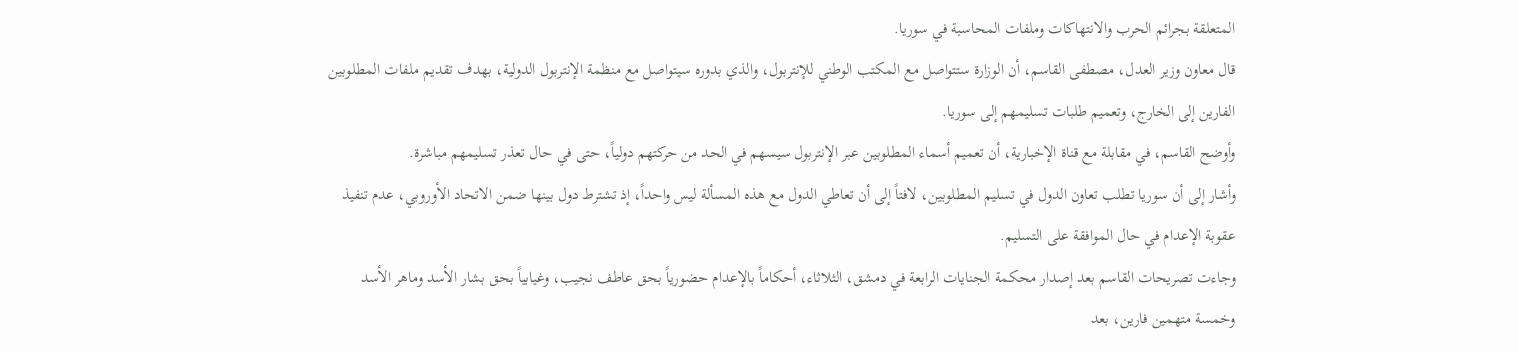المتعلقة بجرائم الحرب والانتهاكات وملفات المحاسبة في سوريا.
قال معاون وزير العدل، مصطفى القاسم، أن الوزارة ستتواصل مع المكتب الوطني للإنتربول، والذي بدوره سيتواصل مع منظمة الإنتربول الدولية، بهدف تقديم ملفات المطلوبين الفارين إلى الخارج، وتعميم طلبات تسليمهم إلى سوريا.
وأوضح القاسم، في مقابلة مع قناة الإخبارية، أن تعميم أسماء المطلوبين عبر الإنتربول سيسهم في الحد من حركتهم دولياً، حتى في حال تعذر تسليمهم مباشرة.
وأشار إلى أن سوريا تطلب تعاون الدول في تسليم المطلوبين، لافتاً إلى أن تعاطي الدول مع هذه المسألة ليس واحداً، إذ تشترط دول بينها ضمن الاتحاد الأوروبي، عدم تنفيذ عقوبة الإعدام في حال الموافقة على التسليم.
وجاءت تصريحات القاسم بعد إصدار محكمة الجنايات الرابعة في دمشق، الثلاثاء، أحكاماً بالإعدام حضورياً بحق عاطف نجيب، وغيابياً بحق بشار الأسد وماهر الأسد وخمسة متهمين فارين، بعد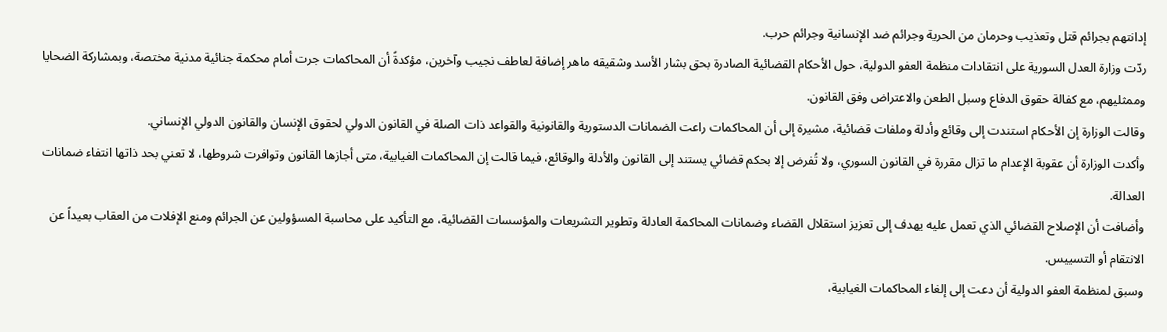إدانتهم بجرائم قتل وتعذيب وحرمان من الحرية وجرائم ضد الإنسانية وجرائم حرب.
ردّت وزارة العدل السورية على انتقادات منظمة العفو الدولية، حول الأحكام القضائية الصادرة بحق بشار الأسد وشقيقه ماهر إضافة لعاطف نجيب وآخرين، مؤكدةً أن المحاكمات جرت أمام محكمة جنائية مدنية مختصة، وبمشاركة الضحايا وممثليهم، مع كفالة حقوق الدفاع وسبل الطعن والاعتراض وفق القانون.
وقالت الوزارة إن الأحكام استندت إلى وقائع وأدلة وملفات قضائية، مشيرة إلى أن المحاكمات راعت الضمانات الدستورية والقانونية والقواعد ذات الصلة في القانون الدولي لحقوق الإنسان والقانون الدولي الإنساني.
وأكدت الوزارة أن عقوبة الإعدام ما تزال مقررة في القانون السوري، ولا تُفرض إلا بحكم قضائي يستند إلى القانون والأدلة والوقائع، فيما قالت إن المحاكمات الغيابية، متى أجازها القانون وتوافرت شروطها، لا تعني بحد ذاتها انتفاء ضمانات العدالة.
وأضافت أن الإصلاح القضائي الذي تعمل عليه يهدف إلى تعزيز استقلال القضاء وضمانات المحاكمة العادلة وتطوير التشريعات والمؤسسات القضائية، مع التأكيد على محاسبة المسؤولين عن الجرائم ومنع الإفلات من العقاب بعيداً عن الانتقام أو التسييس.
وسبق لمنظمة العفو الدولية أن دعت إلى إلغاء المحاكمات الغيابية،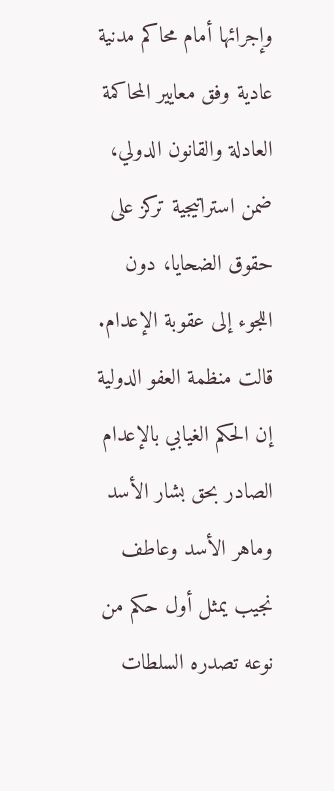وإجرائها أمام محاكم مدنية عادية وفق معايير المحاكمة العادلة والقانون الدولي، ضمن استراتيجية تركز على حقوق الضحايا، دون اللجوء إلى عقوبة الإعدام.
قالت منظمة العفو الدولية إن الحكم الغيابي بالإعدام الصادر بحق بشار الأسد وماهر الأسد وعاطف نجيب يمثل أول حكم من نوعه تصدره السلطات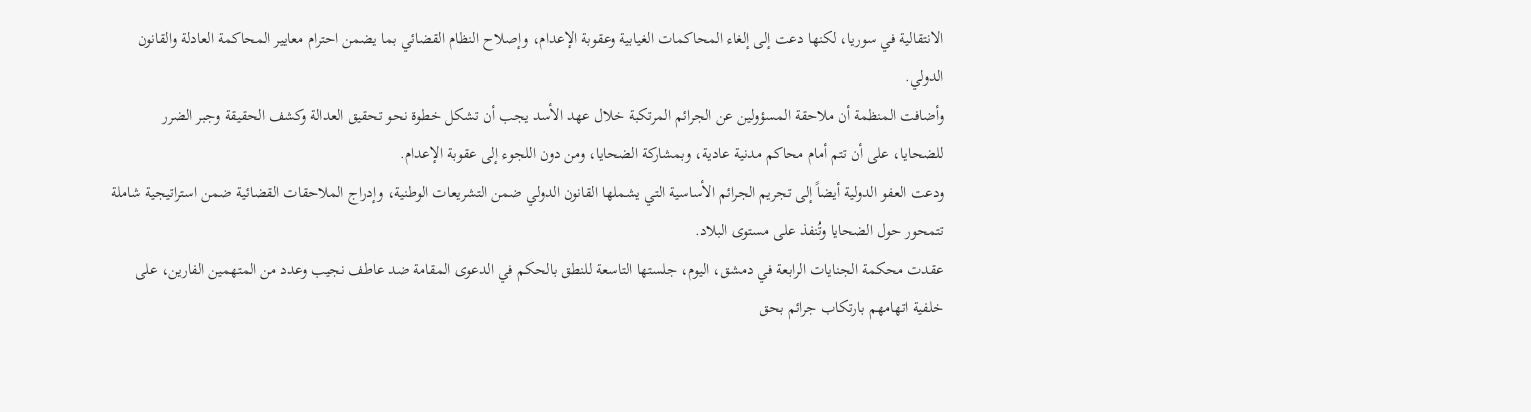الانتقالية في سوريا، لكنها دعت إلى إلغاء المحاكمات الغيابية وعقوبة الإعدام، وإصلاح النظام القضائي بما يضمن احترام معايير المحاكمة العادلة والقانون الدولي.
وأضافت المنظمة أن ملاحقة المسؤولين عن الجرائم المرتكبة خلال عهد الأسد يجب أن تشكل خطوة نحو تحقيق العدالة وكشف الحقيقة وجبر الضرر للضحايا، على أن تتم أمام محاكم مدنية عادية، وبمشاركة الضحايا، ومن دون اللجوء إلى عقوبة الإعدام.
ودعت العفو الدولية أيضاً إلى تجريم الجرائم الأساسية التي يشملها القانون الدولي ضمن التشريعات الوطنية، وإدراج الملاحقات القضائية ضمن استراتيجية شاملة تتمحور حول الضحايا وتُنفذ على مستوى البلاد.
عقدت محكمة الجنايات الرابعة في دمشق، اليوم، جلستها التاسعة للنطق بالحكم في الدعوى المقامة ضد عاطف نجيب وعدد من المتهمين الفارين، على خلفية اتهامهم بارتكاب جرائم بحق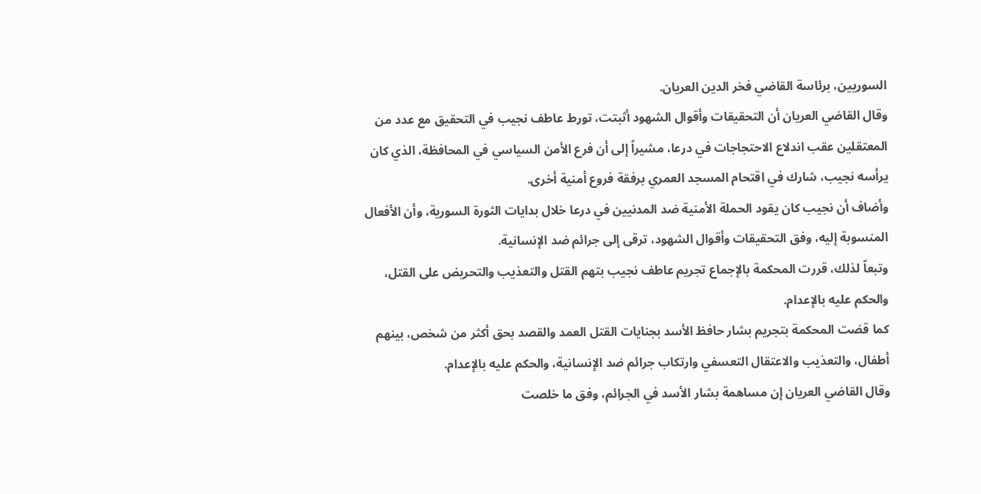السوريين، برئاسة القاضي فخر الدين العريان.
وقال القاضي العريان أن التحقيقات وأقوال الشهود أثبتت، تورط عاطف نجيب في التحقيق مع عدد من المعتقلين عقب اندلاع الاحتجاجات في درعا، مشيراً إلى أن فرع الأمن السياسي في المحافظة، الذي كان يرأسه نجيب، شارك في اقتحام المسجد العمري برفقة فروع أمنية أخرى.
وأضاف أن نجيب كان يقود الحملة الأمنية ضد المدنيين في درعا خلال بدايات الثورة السورية، وأن الأفعال المنسوبة إليه، وفق التحقيقات وأقوال الشهود، ترقى إلى جرائم ضد الإنسانية.
وتبعاً لذلك، قررت المحكمة بالإجماع تجريم عاطف نجيب بتهم القتل والتعذيب والتحريض على القتل، والحكم عليه بالإعدام.
كما قضت المحكمة بتجريم بشار حافظ الأسد بجنايات القتل العمد والقصد بحق أكثر من شخص، بينهم أطفال، والتعذيب والاعتقال التعسفي وارتكاب جرائم ضد الإنسانية، والحكم عليه بالإعدام.
وقال القاضي العريان إن مساهمة بشار الأسد في الجرائم، وفق ما خلصت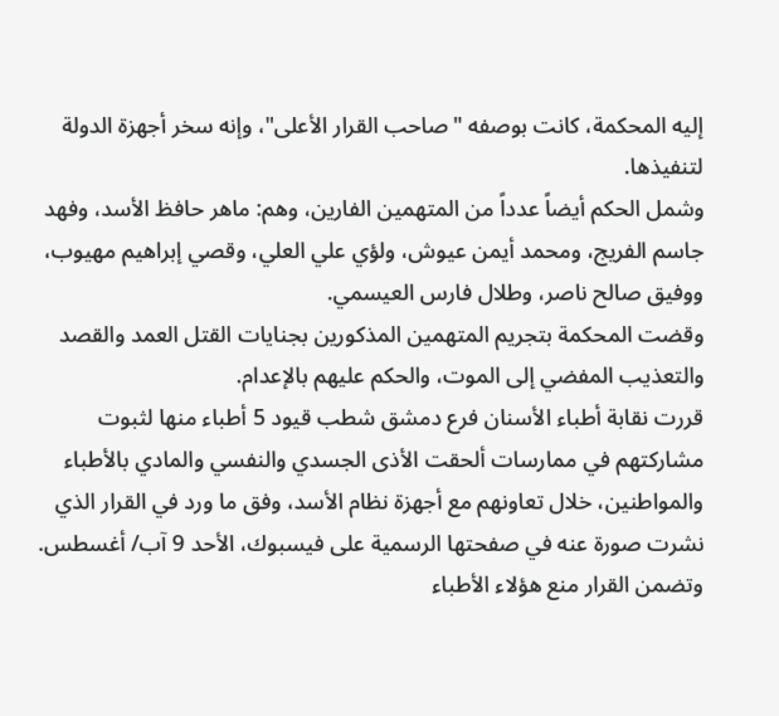إليه المحكمة، كانت بوصفه "صاحب القرار الأعلى"، وإنه سخر أجهزة الدولة لتنفيذها.
وشمل الحكم أيضاً عدداً من المتهمين الفارين، وهم: ماهر حافظ الأسد، وفهد جاسم الفريج، ومحمد أيمن عيوش، ولؤي علي العلي، وقصي إبراهيم مهيوب، ووفيق صالح ناصر، وطلال فارس العيسمي.
وقضت المحكمة بتجريم المتهمين المذكورين بجنايات القتل العمد والقصد والتعذيب المفضي إلى الموت، والحكم عليهم بالإعدام.
قررت نقابة أطباء الأسنان فرع دمشق شطب قيود 5 أطباء منها لثبوت مشاركتهم في ممارسات ألحقت الأذى الجسدي والنفسي والمادي بالأطباء والمواطنين، خلال تعاونهم مع أجهزة نظام الأسد، وفق ما ورد في القرار الذي نشرت صورة عنه في صفحتها الرسمية على فيسبوك، الأحد 9 آب/ أغسطس.
وتضمن القرار منع هؤلاء الأطباء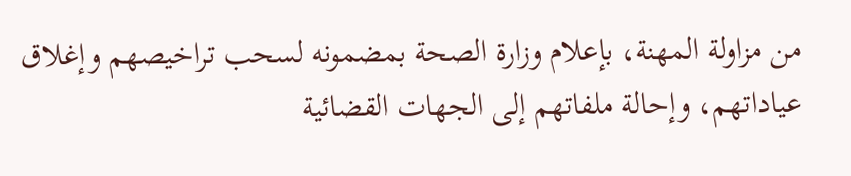من مزاولة المهنة، بإعلام وزارة الصحة بمضمونه لسحب تراخيصهم وإغلاق عياداتهم، وإحالة ملفاتهم إلى الجهات القضائية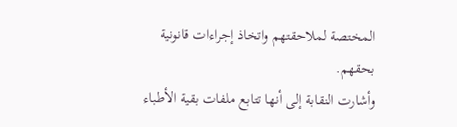المختصة لملاحقتهم واتخاذ إجراءات قانونية بحقهم.
وأشارت النقابة إلى أنها تتابع ملفات بقية الأطباء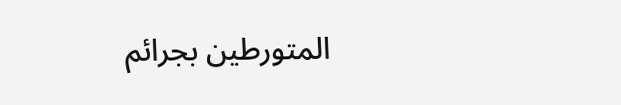المتورطين بجرائم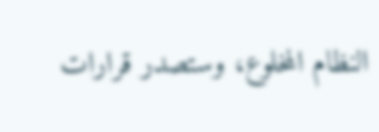النظام المخلوع، وستصدر قرارات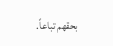بحقهم تباعاً.